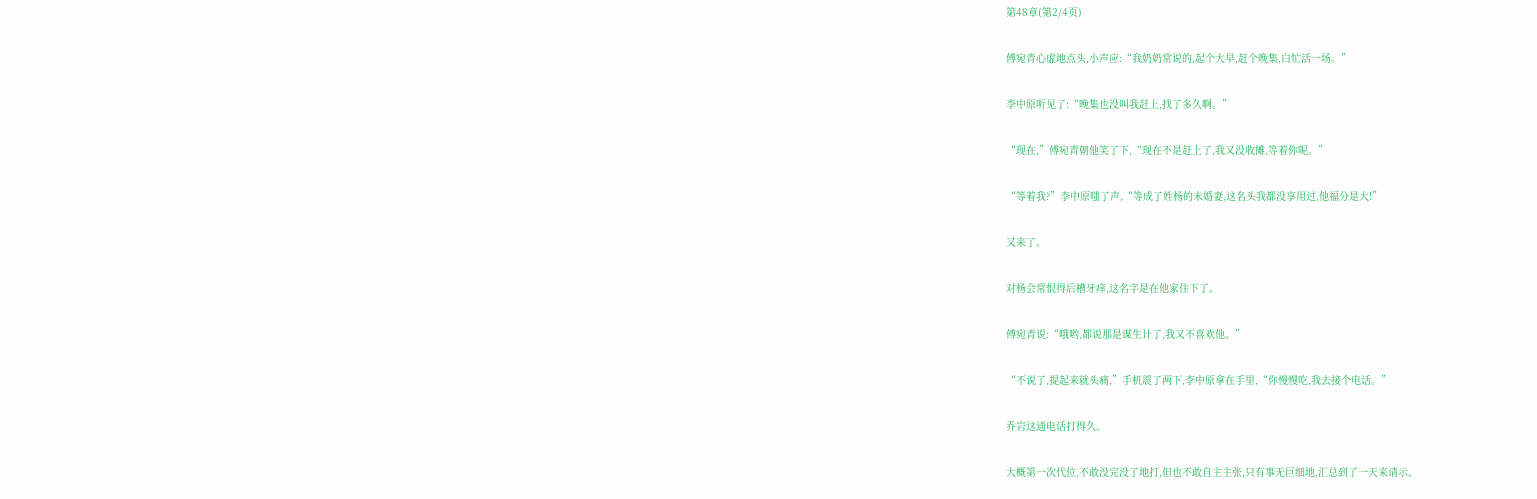第48章(第2/4页)

傅宛青心虚地点头,小声应:“我奶奶常说的,起个大早,赶个晚集,白忙活一场。”

李中原听见了:“晚集也没叫我赶上,找了多久啊。”

“现在,”傅宛青朝他笑了下,“现在不是赶上了,我又没收摊,等着你呢。”

“等着我?”李中原嗤了声,“等成了姓杨的未婚妻,这名头我都没享用过,他福分是大!”

又来了。

对杨会常恨得后槽牙痒,这名字是在他家住下了。

傅宛青说:“哦哟,都说那是谋生计了,我又不喜欢他。”

“不说了,提起来就头痛,”手机震了两下,李中原拿在手里,“你慢慢吃,我去接个电话。”

乔岩这通电话打得久。

大概第一次代位,不敢没完没了地打,但也不敢自主主张,只有事无巨细地,汇总到了一天来请示。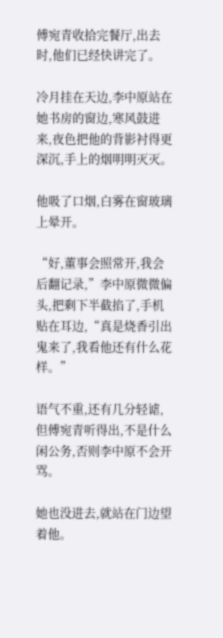傅宛青收拾完餐厅,出去时,他们已经快讲完了。

冷月挂在天边,李中原站在她书房的窗边,寒风鼓进来,夜色把他的背影衬得更深沉,手上的烟明明灭灭。

他吸了口烟,白雾在窗玻璃上晕开。

“好,董事会照常开,我会后翻记录,”李中原微微偏头,把剩下半截掐了,手机贴在耳边,“真是烧香引出鬼来了,我看他还有什么花样。”

语气不重,还有几分轻谑,但傅宛青听得出,不是什么闲公务,否则李中原不会开骂。

她也没进去,就站在门边望着他。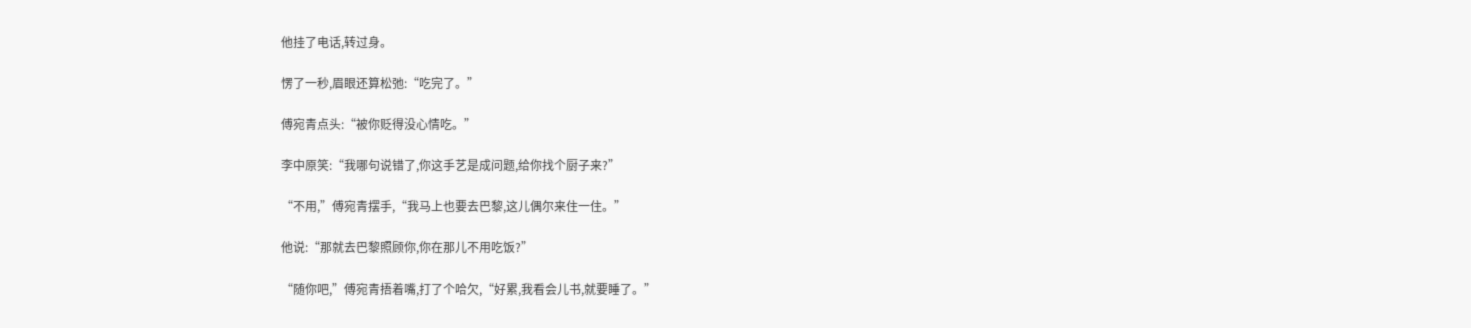他挂了电话,转过身。

愣了一秒,眉眼还算松弛:“吃完了。”

傅宛青点头:“被你贬得没心情吃。”

李中原笑:“我哪句说错了,你这手艺是成问题,给你找个厨子来?”

“不用,”傅宛青摆手,“我马上也要去巴黎,这儿偶尔来住一住。”

他说:“那就去巴黎照顾你,你在那儿不用吃饭?”

“随你吧,”傅宛青捂着嘴,打了个哈欠,“好累,我看会儿书,就要睡了。”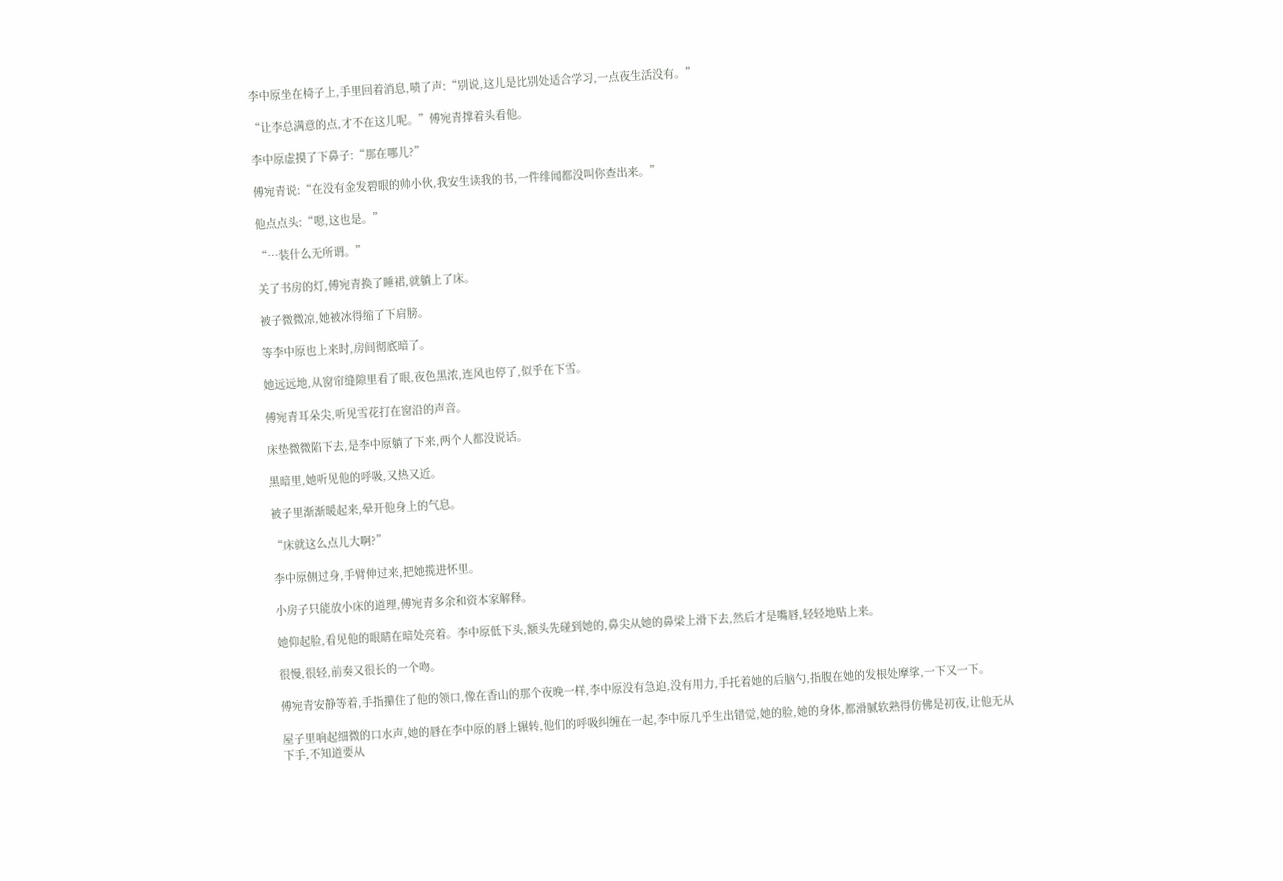李中原坐在椅子上,手里回着消息,啧了声:“别说,这儿是比别处适合学习,一点夜生活没有。”

“让李总满意的点,才不在这儿呢。”傅宛青撑着头看他。

李中原虚摸了下鼻子:“那在哪儿?”

傅宛青说:“在没有金发碧眼的帅小伙,我安生读我的书,一件绯闻都没叫你查出来。”

他点点头:“嗯,这也是。”

“…装什么无所谓。”

关了书房的灯,傅宛青换了睡裙,就躺上了床。

被子微微凉,她被冰得缩了下肩膀。

等李中原也上来时,房间彻底暗了。

她远远地,从窗帘缝隙里看了眼,夜色黑浓,连风也停了,似乎在下雪。

傅宛青耳朵尖,听见雪花打在窗沿的声音。

床垫微微陷下去,是李中原躺了下来,两个人都没说话。

黑暗里,她听见他的呼吸,又热又近。

被子里渐渐暖起来,晕开他身上的气息。

“床就这么点儿大啊?”

李中原侧过身,手臂伸过来,把她揽进怀里。

小房子只能放小床的道理,傅宛青多余和资本家解释。

她仰起脸,看见他的眼睛在暗处亮着。李中原低下头,额头先碰到她的,鼻尖从她的鼻梁上滑下去,然后才是嘴唇,轻轻地贴上来。

很慢,很轻,前奏又很长的一个吻。

傅宛青安静等着,手指攥住了他的领口,像在香山的那个夜晚一样,李中原没有急迫,没有用力,手托着她的后脑勺,指腹在她的发根处摩挲,一下又一下。

屋子里响起细微的口水声,她的唇在李中原的唇上辗转,他们的呼吸纠缠在一起,李中原几乎生出错觉,她的脸,她的身体,都滑腻软熟得仿佛是初夜,让他无从下手,不知道要从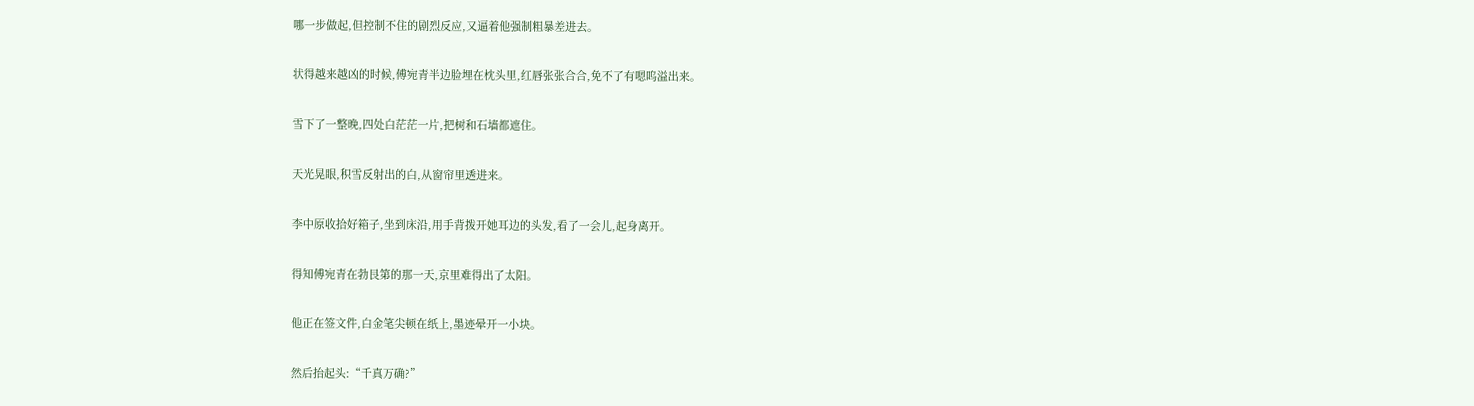哪一步做起,但控制不住的剧烈反应,又逼着他强制粗暴差进去。

状得越来越凶的时候,傅宛青半边脸埋在枕头里,红唇张张合合,免不了有嗯呜溢出来。

雪下了一整晚,四处白茫茫一片,把树和石墙都遮住。

天光晃眼,积雪反射出的白,从窗帘里透进来。

李中原收拾好箱子,坐到床沿,用手背拨开她耳边的头发,看了一会儿,起身离开。

得知傅宛青在勃艮第的那一天,京里难得出了太阳。

他正在签文件,白金笔尖顿在纸上,墨迹晕开一小块。

然后抬起头:“千真万确?”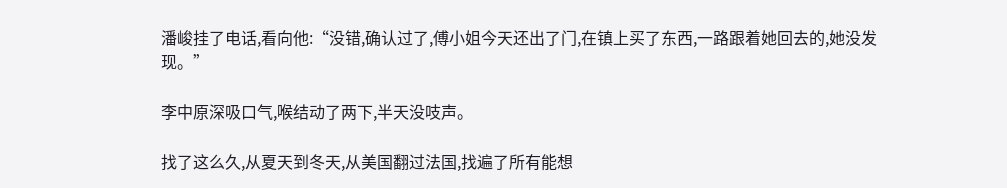潘峻挂了电话,看向他:“没错,确认过了,傅小姐今天还出了门,在镇上买了东西,一路跟着她回去的,她没发现。”

李中原深吸口气,喉结动了两下,半天没吱声。

找了这么久,从夏天到冬天,从美国翻过法国,找遍了所有能想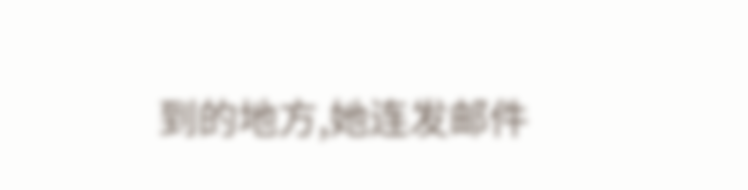到的地方,她连发邮件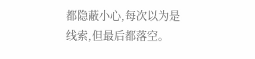都隐蔽小心,每次以为是线索,但最后都落空。